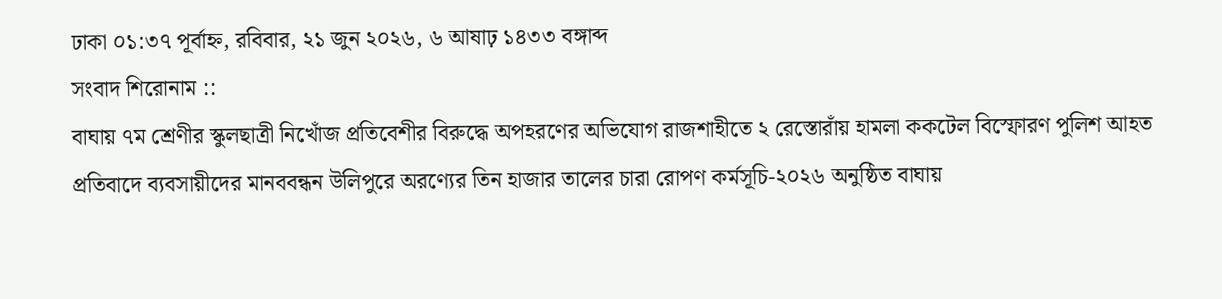ঢাকা ০১:৩৭ পূর্বাহ্ন, রবিবার, ২১ জুন ২০২৬, ৬ আষাঢ় ১৪৩৩ বঙ্গাব্দ
সংবাদ শিরোনাম ::
বাঘায় ৭ম শ্রেণীর স্কুলছাত্রী নিখোঁজ প্রতিবেশীর বিরুদ্ধে অপহরণের অভিযোগ রাজশাহীতে ২ রেস্তোরাঁয় হামলা ককটেল বিস্ফোরণ পুলিশ আহত প্রতিবাদে ব্যবসায়ীদের মানববন্ধন উলিপুরে অরণ্যের তিন হাজার তালের চারা রোপণ কর্মসূচি-২০২৬ অনুষ্ঠিত বাঘায়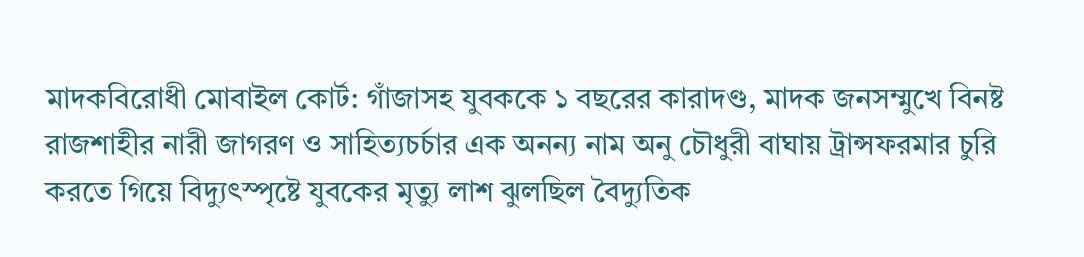মাদকবিরোধী মোবাইল কোর্ট: গাঁজাসহ যুবককে ১ বছরের কারাদণ্ড, মাদক জনসম্মুখে বিনষ্ট রাজশাহীর নারী জাগরণ ও সাহিত্যচর্চার এক অনন্য নাম অনু চৌধুরী বাঘায় ট্রান্সফরমার চুরি করতে গিয়ে বিদ্যুৎস্পৃষ্টে যুবকের মৃত্যু লাশ ঝুলছিল বৈদ্যুতিক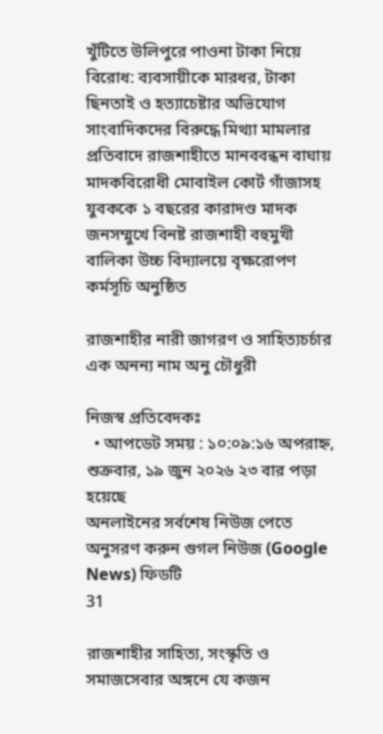খুঁটিতে উলিপুরে পাওনা টাকা নিয়ে বিরোধ: ব্যবসায়ীকে মারধর, টাকা ছিনতাই ও হত্যাচেষ্টার অভিযোগ সাংবাদিকদের বিরুদ্ধে মিথ্যা মামলার প্রতিবাদে রাজশাহীতে মানববন্ধন বাঘায় মাদকবিরোধী মোবাইল কোর্ট গাঁজাসহ যুবককে ১ বছরের কারাদণ্ড মাদক জনসম্মুখে বিনষ্ট রাজশাহী বহুমুখী বালিকা উচ্চ বিদ্যালয়ে বৃক্ষরোপণ কর্মসূচি অনুষ্ঠিত

রাজশাহীর নারী জাগরণ ও সাহিত্যচর্চার এক অনন্য নাম অনু চৌধুরী

নিজস্ব প্রতিবেদকঃ
  • আপডেট সময় : ১০:০৯:১৬ অপরাহ্ন, শুক্রবার, ১৯ জুন ২০২৬ ২৩ বার পড়া হয়েছে
অনলাইনের সর্বশেষ নিউজ পেতে অনুসরণ করুন গুগল নিউজ (Google News) ফিডটি
31

রাজশাহীর সাহিত্য, সংস্কৃতি ও সমাজসেবার অঙ্গনে যে কজন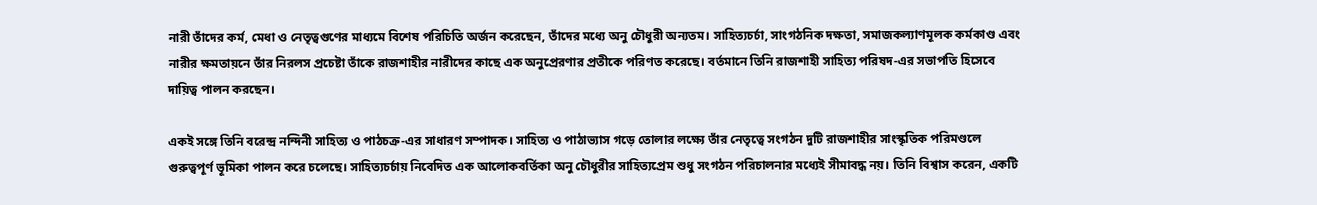নারী তাঁদের কর্ম, মেধা ও নেতৃত্বগুণের মাধ্যমে বিশেষ পরিচিতি অর্জন করেছেন, তাঁদের মধ্যে অনু চৌধুরী অন্যতম। সাহিত্যচর্চা, সাংগঠনিক দক্ষতা, সমাজকল্যাণমূলক কর্মকাণ্ড এবং নারীর ক্ষমতায়নে তাঁর নিরলস প্রচেষ্টা তাঁকে রাজশাহীর নারীদের কাছে এক অনুপ্রেরণার প্রতীকে পরিণত করেছে। বর্তমানে তিনি রাজশাহী সাহিত্য পরিষদ-এর সভাপতি হিসেবে দায়িত্ব পালন করছেন।

একই সঙ্গে তিনি বরেন্দ্র নন্দিনী সাহিত্য ও পাঠচক্র-এর সাধারণ সম্পাদক। সাহিত্য ও পাঠাভ্যাস গড়ে তোলার লক্ষ্যে তাঁর নেতৃত্বে সংগঠন দুটি রাজশাহীর সাংস্কৃতিক পরিমণ্ডলে গুরুত্বপূর্ণ ভূমিকা পালন করে চলেছে। সাহিত্যচর্চায় নিবেদিত এক আলোকবর্তিকা অনু চৌধুরীর সাহিত্যপ্রেম শুধু সংগঠন পরিচালনার মধ্যেই সীমাবদ্ধ নয়। তিনি বিশ্বাস করেন, একটি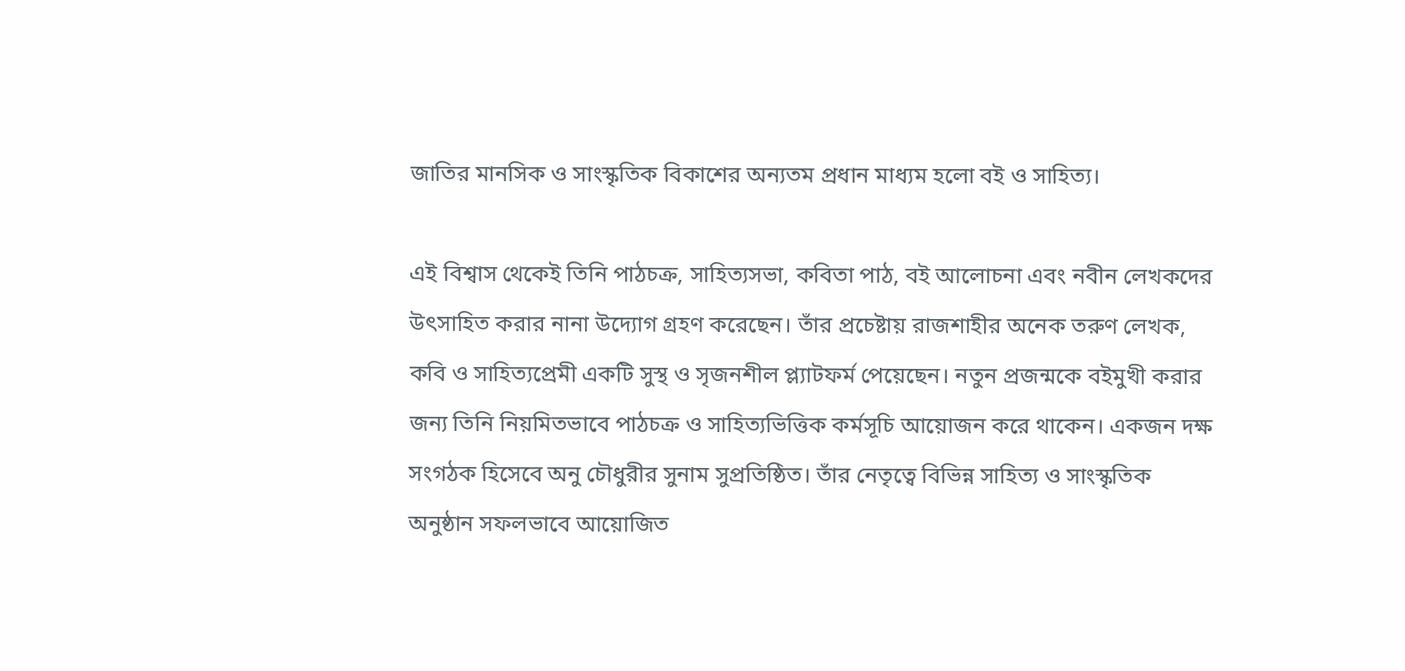জাতির মানসিক ও সাংস্কৃতিক বিকাশের অন্যতম প্রধান মাধ্যম হলো বই ও সাহিত্য।

এই বিশ্বাস থেকেই তিনি পাঠচক্র, সাহিত্যসভা, কবিতা পাঠ, বই আলোচনা এবং নবীন লেখকদের উৎসাহিত করার নানা উদ্যোগ গ্রহণ করেছেন। তাঁর প্রচেষ্টায় রাজশাহীর অনেক তরুণ লেখক, কবি ও সাহিত্যপ্রেমী একটি সুস্থ ও সৃজনশীল প্ল্যাটফর্ম পেয়েছেন। নতুন প্রজন্মকে বইমুখী করার জন্য তিনি নিয়মিতভাবে পাঠচক্র ও সাহিত্যভিত্তিক কর্মসূচি আয়োজন করে থাকেন। একজন দক্ষ সংগঠক হিসেবে অনু চৌধুরীর সুনাম সুপ্রতিষ্ঠিত। তাঁর নেতৃত্বে বিভিন্ন সাহিত্য ও সাংস্কৃতিক অনুষ্ঠান সফলভাবে আয়োজিত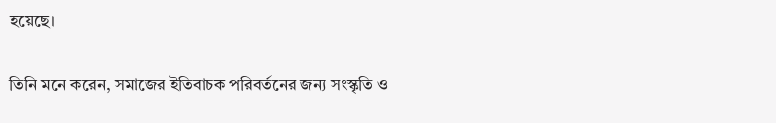হয়েছে।

তিনি মনে করেন, সমাজের ইতিবাচক পরিবর্তনের জন্য সংস্কৃতি ও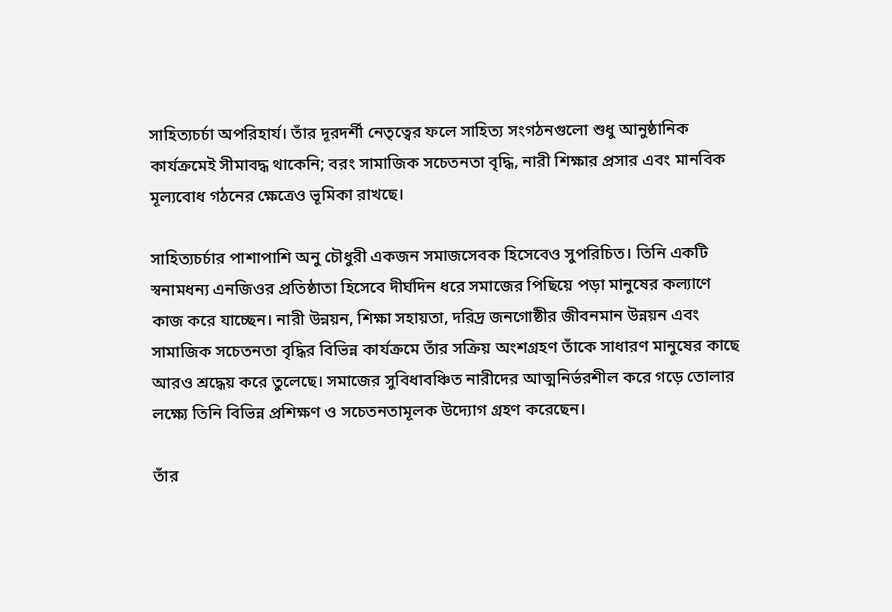সাহিত্যচর্চা অপরিহার্য। তাঁর দূরদর্শী নেতৃত্বের ফলে সাহিত্য সংগঠনগুলো শুধু আনুষ্ঠানিক কার্যক্রমেই সীমাবদ্ধ থাকেনি; বরং সামাজিক সচেতনতা বৃদ্ধি, নারী শিক্ষার প্রসার এবং মানবিক মূল্যবোধ গঠনের ক্ষেত্রেও ভূমিকা রাখছে।

সাহিত্যচর্চার পাশাপাশি অনু চৌধুরী একজন সমাজসেবক হিসেবেও সুপরিচিত। তিনি একটি স্বনামধন্য এনজিওর প্রতিষ্ঠাতা হিসেবে দীর্ঘদিন ধরে সমাজের পিছিয়ে পড়া মানুষের কল্যাণে কাজ করে যাচ্ছেন। নারী উন্নয়ন, শিক্ষা সহায়তা, দরিদ্র জনগোষ্ঠীর জীবনমান উন্নয়ন এবং সামাজিক সচেতনতা বৃদ্ধির বিভিন্ন কার্যক্রমে তাঁর সক্রিয় অংশগ্রহণ তাঁকে সাধারণ মানুষের কাছে আরও শ্রদ্ধেয় করে তুলেছে। সমাজের সুবিধাবঞ্চিত নারীদের আত্মনির্ভরশীল করে গড়ে তোলার লক্ষ্যে তিনি বিভিন্ন প্রশিক্ষণ ও সচেতনতামূলক উদ্যোগ গ্রহণ করেছেন।

তাঁর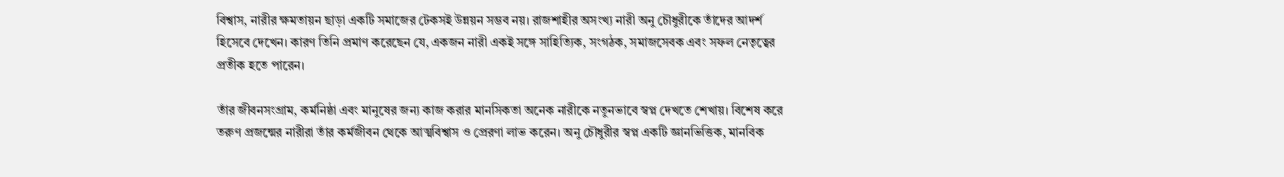বিশ্বাস, নারীর ক্ষমতায়ন ছাড়া একটি সমাজের টেকসই উন্নয়ন সম্ভব নয়। রাজশাহীর অসংখ্য নারী অনু চৌধুরীকে তাঁদের আদর্শ হিসেবে দেখেন। কারণ তিনি প্রমাণ করেছেন যে, একজন নারী একই সঙ্গে সাহিত্যিক, সংগঠক, সমাজসেবক এবং সফল নেতৃত্বের প্রতীক হতে পারেন।

তাঁর জীবনসংগ্রাম, কর্মনিষ্ঠা এবং মানুষের জন্য কাজ করার মানসিকতা অনেক নারীকে নতুনভাবে স্বপ্ন দেখতে শেখায়। বিশেষ করে তরুণ প্রজন্মের নারীরা তাঁর কর্মজীবন থেকে আত্মবিশ্বাস ও প্রেরণা লাভ করেন। অনু চৌধুরীর স্বপ্ন একটি জ্ঞানভিত্তিক, মানবিক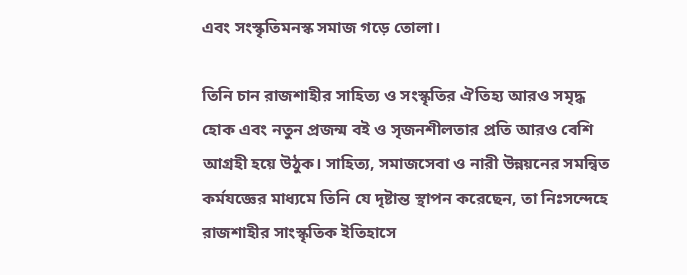এবং সংস্কৃতিমনস্ক সমাজ গড়ে তোলা।

তিনি চান রাজশাহীর সাহিত্য ও সংস্কৃতির ঐতিহ্য আরও সমৃদ্ধ হোক এবং নতুন প্রজন্ম বই ও সৃজনশীলতার প্রতি আরও বেশি আগ্রহী হয়ে উঠুক। সাহিত্য, সমাজসেবা ও নারী উন্নয়নের সমন্বিত কর্মযজ্ঞের মাধ্যমে তিনি যে দৃষ্টান্ত স্থাপন করেছেন, তা নিঃসন্দেহে রাজশাহীর সাংস্কৃতিক ইতিহাসে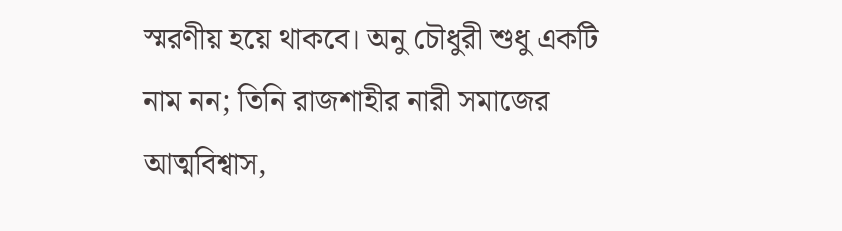স্মরণীয় হয়ে থাকবে। অনু চৌধুরী শুধু একটি নাম নন; তিনি রাজশাহীর নারী সমাজের আত্মবিশ্বাস,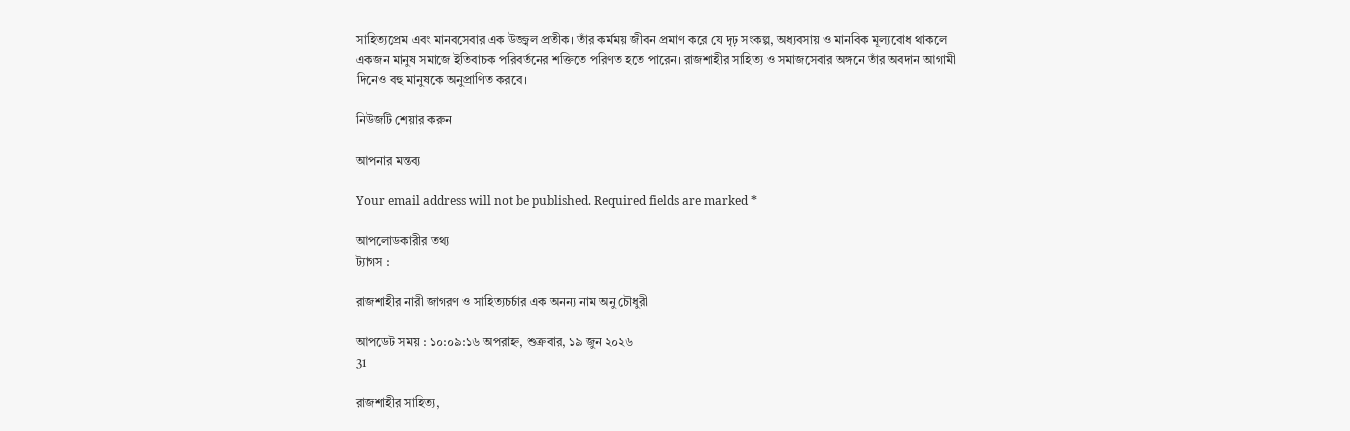সাহিত্যপ্রেম এবং মানবসেবার এক উজ্জ্বল প্রতীক। তাঁর কর্মময় জীবন প্রমাণ করে যে দৃঢ় সংকল্প, অধ্যবসায় ও মানবিক মূল্যবোধ থাকলে একজন মানুষ সমাজে ইতিবাচক পরিবর্তনের শক্তিতে পরিণত হতে পারেন। রাজশাহীর সাহিত্য ও সমাজসেবার অঙ্গনে তাঁর অবদান আগামী দিনেও বহু মানুষকে অনুপ্রাণিত করবে।

নিউজটি শেয়ার করুন

আপনার মন্তব্য

Your email address will not be published. Required fields are marked *

আপলোডকারীর তথ্য
ট্যাগস :

রাজশাহীর নারী জাগরণ ও সাহিত্যচর্চার এক অনন্য নাম অনু চৌধুরী

আপডেট সময় : ১০:০৯:১৬ অপরাহ্ন, শুক্রবার, ১৯ জুন ২০২৬
31

রাজশাহীর সাহিত্য,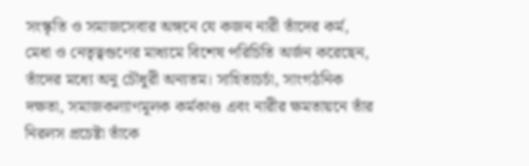সংস্কৃতি ও সমাজসেবার অঙ্গনে যে কজন নারী তাঁদের কর্ম, মেধা ও নেতৃত্বগুণের মাধ্যমে বিশেষ পরিচিতি অর্জন করেছেন, তাঁদের মধ্যে অনু চৌধুরী অন্যতম। সাহিত্যচর্চা, সাংগঠনিক দক্ষতা, সমাজকল্যাণমূলক কর্মকাণ্ড এবং নারীর ক্ষমতায়নে তাঁর নিরলস প্রচেষ্টা তাঁকে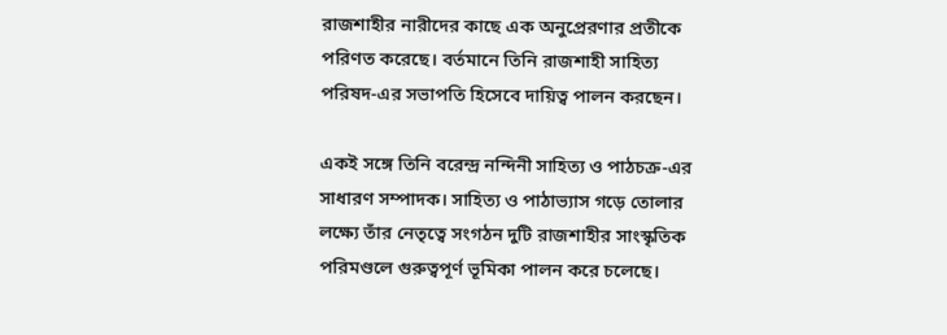রাজশাহীর নারীদের কাছে এক অনুপ্রেরণার প্রতীকে পরিণত করেছে। বর্তমানে তিনি রাজশাহী সাহিত্য পরিষদ-এর সভাপতি হিসেবে দায়িত্ব পালন করছেন।

একই সঙ্গে তিনি বরেন্দ্র নন্দিনী সাহিত্য ও পাঠচক্র-এর সাধারণ সম্পাদক। সাহিত্য ও পাঠাভ্যাস গড়ে তোলার লক্ষ্যে তাঁর নেতৃত্বে সংগঠন দুটি রাজশাহীর সাংস্কৃতিক পরিমণ্ডলে গুরুত্বপূর্ণ ভূমিকা পালন করে চলেছে।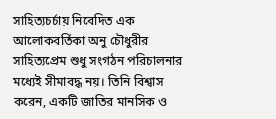সাহিত্যচর্চায় নিবেদিত এক আলোকবর্তিকা অনু চৌধুরীর সাহিত্যপ্রেম শুধু সংগঠন পরিচালনার মধ্যেই সীমাবদ্ধ নয়। তিনি বিশ্বাস করেন, একটি জাতির মানসিক ও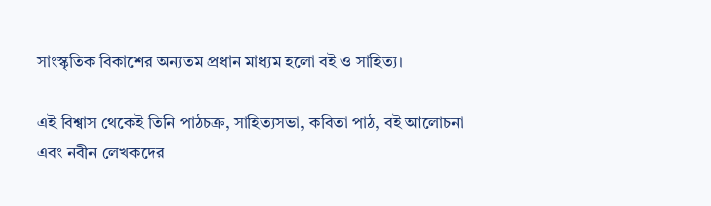সাংস্কৃতিক বিকাশের অন্যতম প্রধান মাধ্যম হলো বই ও সাহিত্য।

এই বিশ্বাস থেকেই তিনি পাঠচক্র, সাহিত্যসভা, কবিতা পাঠ, বই আলোচনা এবং নবীন লেখকদের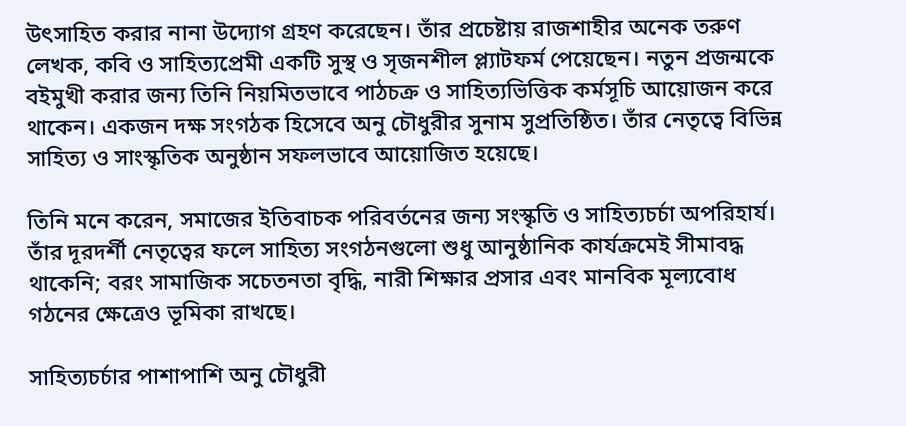উৎসাহিত করার নানা উদ্যোগ গ্রহণ করেছেন। তাঁর প্রচেষ্টায় রাজশাহীর অনেক তরুণ লেখক, কবি ও সাহিত্যপ্রেমী একটি সুস্থ ও সৃজনশীল প্ল্যাটফর্ম পেয়েছেন। নতুন প্রজন্মকে বইমুখী করার জন্য তিনি নিয়মিতভাবে পাঠচক্র ও সাহিত্যভিত্তিক কর্মসূচি আয়োজন করে থাকেন। একজন দক্ষ সংগঠক হিসেবে অনু চৌধুরীর সুনাম সুপ্রতিষ্ঠিত। তাঁর নেতৃত্বে বিভিন্ন সাহিত্য ও সাংস্কৃতিক অনুষ্ঠান সফলভাবে আয়োজিত হয়েছে।

তিনি মনে করেন, সমাজের ইতিবাচক পরিবর্তনের জন্য সংস্কৃতি ও সাহিত্যচর্চা অপরিহার্য। তাঁর দূরদর্শী নেতৃত্বের ফলে সাহিত্য সংগঠনগুলো শুধু আনুষ্ঠানিক কার্যক্রমেই সীমাবদ্ধ থাকেনি; বরং সামাজিক সচেতনতা বৃদ্ধি, নারী শিক্ষার প্রসার এবং মানবিক মূল্যবোধ গঠনের ক্ষেত্রেও ভূমিকা রাখছে।

সাহিত্যচর্চার পাশাপাশি অনু চৌধুরী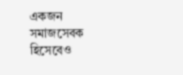একজন সমাজসেবক হিসেবেও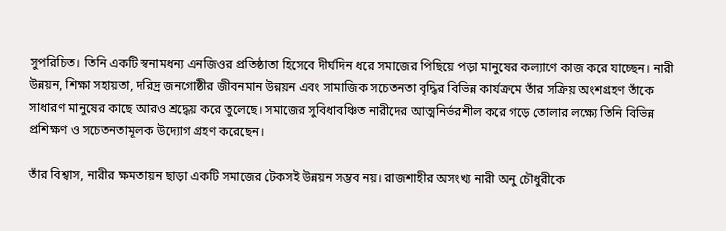সুপরিচিত। তিনি একটি স্বনামধন্য এনজিওর প্রতিষ্ঠাতা হিসেবে দীর্ঘদিন ধরে সমাজের পিছিয়ে পড়া মানুষের কল্যাণে কাজ করে যাচ্ছেন। নারী উন্নয়ন, শিক্ষা সহায়তা, দরিদ্র জনগোষ্ঠীর জীবনমান উন্নয়ন এবং সামাজিক সচেতনতা বৃদ্ধির বিভিন্ন কার্যক্রমে তাঁর সক্রিয় অংশগ্রহণ তাঁকে সাধারণ মানুষের কাছে আরও শ্রদ্ধেয় করে তুলেছে। সমাজের সুবিধাবঞ্চিত নারীদের আত্মনির্ভরশীল করে গড়ে তোলার লক্ষ্যে তিনি বিভিন্ন প্রশিক্ষণ ও সচেতনতামূলক উদ্যোগ গ্রহণ করেছেন।

তাঁর বিশ্বাস, নারীর ক্ষমতায়ন ছাড়া একটি সমাজের টেকসই উন্নয়ন সম্ভব নয়। রাজশাহীর অসংখ্য নারী অনু চৌধুরীকে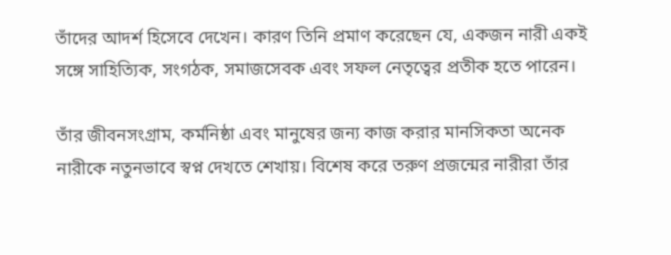তাঁদের আদর্শ হিসেবে দেখেন। কারণ তিনি প্রমাণ করেছেন যে, একজন নারী একই সঙ্গে সাহিত্যিক, সংগঠক, সমাজসেবক এবং সফল নেতৃত্বের প্রতীক হতে পারেন।

তাঁর জীবনসংগ্রাম, কর্মনিষ্ঠা এবং মানুষের জন্য কাজ করার মানসিকতা অনেক নারীকে নতুনভাবে স্বপ্ন দেখতে শেখায়। বিশেষ করে তরুণ প্রজন্মের নারীরা তাঁর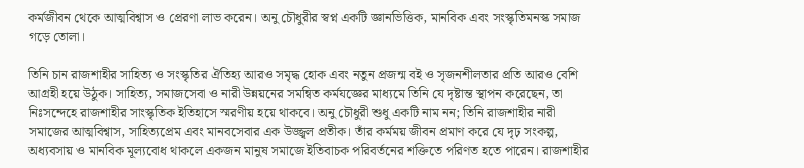কর্মজীবন থেকে আত্মবিশ্বাস ও প্রেরণা লাভ করেন। অনু চৌধুরীর স্বপ্ন একটি জ্ঞানভিত্তিক, মানবিক এবং সংস্কৃতিমনস্ক সমাজ গড়ে তোলা।

তিনি চান রাজশাহীর সাহিত্য ও সংস্কৃতির ঐতিহ্য আরও সমৃদ্ধ হোক এবং নতুন প্রজন্ম বই ও সৃজনশীলতার প্রতি আরও বেশি আগ্রহী হয়ে উঠুক। সাহিত্য, সমাজসেবা ও নারী উন্নয়নের সমন্বিত কর্মযজ্ঞের মাধ্যমে তিনি যে দৃষ্টান্ত স্থাপন করেছেন, তা নিঃসন্দেহে রাজশাহীর সাংস্কৃতিক ইতিহাসে স্মরণীয় হয়ে থাকবে। অনু চৌধুরী শুধু একটি নাম নন; তিনি রাজশাহীর নারী সমাজের আত্মবিশ্বাস, সাহিত্যপ্রেম এবং মানবসেবার এক উজ্জ্বল প্রতীক। তাঁর কর্মময় জীবন প্রমাণ করে যে দৃঢ় সংকল্প, অধ্যবসায় ও মানবিক মূল্যবোধ থাকলে একজন মানুষ সমাজে ইতিবাচক পরিবর্তনের শক্তিতে পরিণত হতে পারেন। রাজশাহীর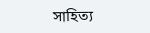সাহিত্য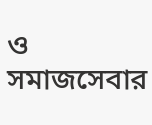ও সমাজসেবার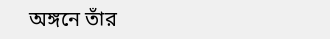অঙ্গনে তাঁর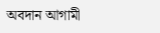অবদান আগামী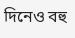দিনেও বহু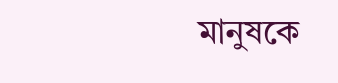মানুষকে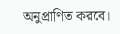অনুপ্রাণিত করবে।